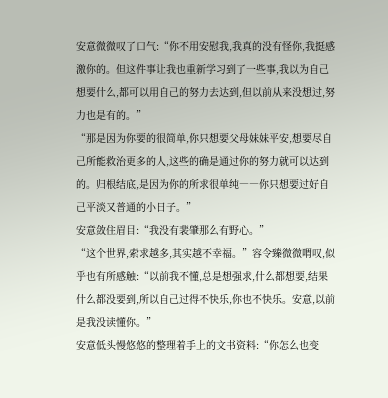安意微微叹了口气:“你不用安慰我,我真的没有怪你,我挺感激你的。但这件事让我也重新学习到了一些事,我以为自己想要什么,都可以用自己的努力去达到,但以前从来没想过,努力也是有的。”
“那是因为你要的很简单,你只想要父母妹妹平安,想要尽自己所能救治更多的人,这些的确是通过你的努力就可以达到的。归根结底,是因为你的所求很单纯――你只想要过好自己平淡又普通的小日子。”
安意敛住眉目:“我没有裴肇那么有野心。”
“这个世界,索求越多,其实越不幸福。”容令臻微微喟叹,似乎也有所感触:“以前我不懂,总是想强求,什么都想要,结果什么都没要到,所以自己过得不快乐,你也不快乐。安意,以前是我没读懂你。”
安意低头慢悠悠的整理着手上的文书资料:“你怎么也变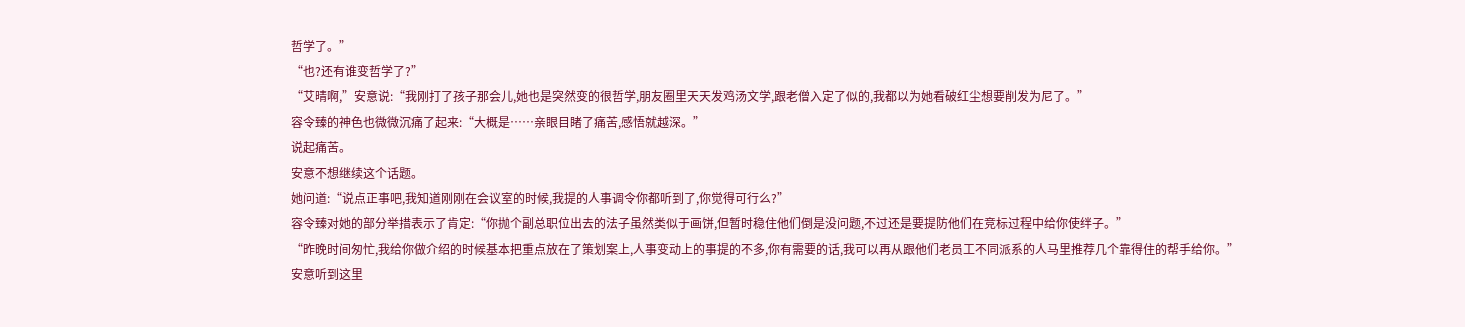哲学了。”
“也?还有谁变哲学了?”
“艾晴啊,”安意说:“我刚打了孩子那会儿,她也是突然变的很哲学,朋友圈里天天发鸡汤文学,跟老僧入定了似的,我都以为她看破红尘想要削发为尼了。”
容令臻的神色也微微沉痛了起来:“大概是……亲眼目睹了痛苦,感悟就越深。”
说起痛苦。
安意不想继续这个话题。
她问道:“说点正事吧,我知道刚刚在会议室的时候,我提的人事调令你都听到了,你觉得可行么?”
容令臻对她的部分举措表示了肯定:“你抛个副总职位出去的法子虽然类似于画饼,但暂时稳住他们倒是没问题,不过还是要提防他们在竞标过程中给你使绊子。”
“昨晚时间匆忙,我给你做介绍的时候基本把重点放在了策划案上,人事变动上的事提的不多,你有需要的话,我可以再从跟他们老员工不同派系的人马里推荐几个靠得住的帮手给你。”
安意听到这里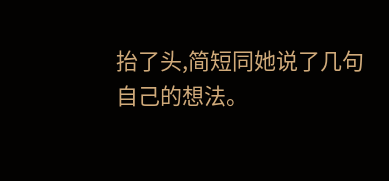抬了头,简短同她说了几句自己的想法。